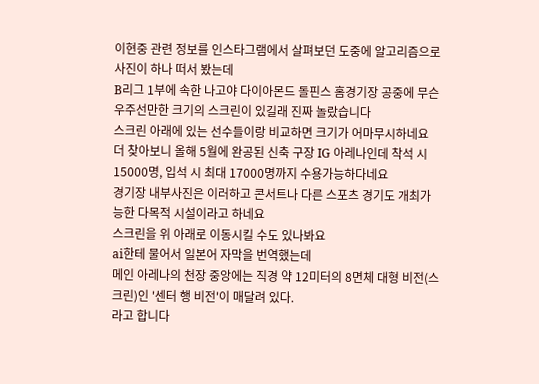이현중 관련 정보를 인스타그램에서 살펴보던 도중에 알고리즘으로 사진이 하나 떠서 봤는데
B리그 1부에 속한 나고야 다이아몬드 돌핀스 홈경기장 공중에 무슨 우주선만한 크기의 스크린이 있길래 진짜 놀랐습니다
스크린 아래에 있는 선수들이랑 비교하면 크기가 어마무시하네요
더 찾아보니 올해 5월에 완공된 신축 구장 IG 아레나인데 착석 시 15000명, 입석 시 최대 17000명까지 수용가능하다네요
경기장 내부사진은 이러하고 콘서트나 다른 스포츠 경기도 개최가능한 다목적 시설이라고 하네요
스크린을 위 아래로 이동시킬 수도 있나봐요
ai한테 물어서 일본어 자막을 번역했는데
메인 아레나의 천장 중앙에는 직경 약 12미터의 8면체 대형 비전(스크린)인 '센터 행 비전'이 매달려 있다.
라고 합니다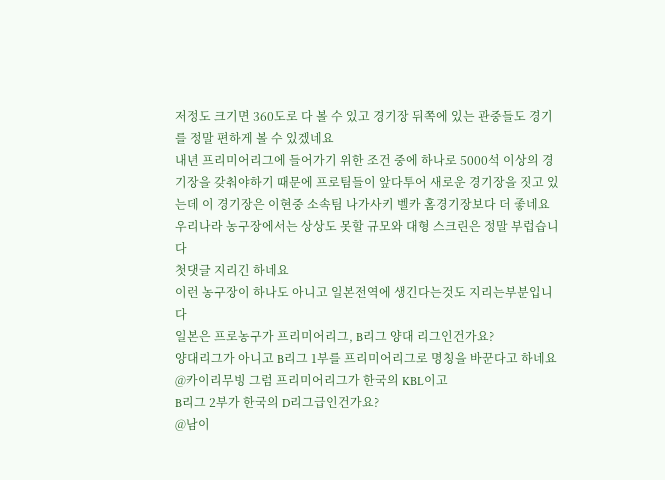저정도 크기면 360도로 다 볼 수 있고 경기장 뒤쪽에 있는 관중들도 경기를 정말 편하게 볼 수 있겠네요
내년 프리미어리그에 들어가기 위한 조건 중에 하나로 5000석 이상의 경기장을 갖춰야하기 때문에 프로팀들이 앞다투어 새로운 경기장을 짓고 있는데 이 경기장은 이현중 소속팀 나가사키 벨카 홈경기장보다 더 좋네요
우리나라 농구장에서는 상상도 못할 규모와 대형 스크린은 정말 부럽습니다
첫댓글 지리긴 하네요
이런 농구장이 하나도 아니고 일본전역에 생긴다는것도 지리는부분입니다
일본은 프로농구가 프리미어리그, B리그 양대 리그인건가요?
양대리그가 아니고 B리그 1부를 프리미어리그로 명칭을 바꾼다고 하네요
@카이리무빙 그럼 프리미어리그가 한국의 KBL이고
B리그 2부가 한국의 D리그급인건가요?
@남이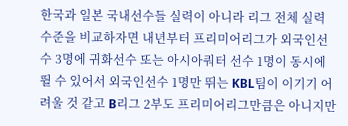한국과 일본 국내선수들 실력이 아니라 리그 전체 실력 수준을 비교하자면 내년부터 프리미어리그가 외국인선수 3명에 귀화선수 또는 아시아쿼터 선수 1명이 동시에 뛸 수 있어서 외국인선수 1명만 뛰는 KBL팀이 이기기 어려울 것 같고 B리그 2부도 프리미어리그만큼은 아니지만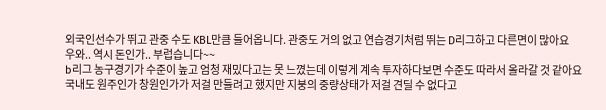외국인선수가 뛰고 관중 수도 KBL만큼 들어옵니다. 관중도 거의 없고 연습경기처럼 뛰는 D리그하고 다른면이 많아요
우와.. 역시 돈인가.. 부럽습니다~~
b리그 농구경기가 수준이 높고 엄청 재밌다고는 못 느꼈는데 이렇게 계속 투자하다보면 수준도 따라서 올라갈 것 같아요
국내도 원주인가 창원인가가 저걸 만들려고 했지만 지붕의 중량상태가 저걸 견딜 수 없다고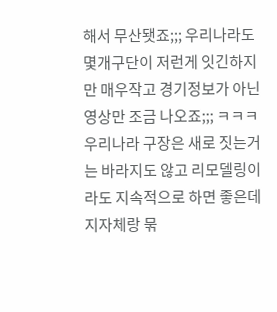해서 무산됏죠;;; 우리나라도 몇개구단이 저런게 잇긴하지만 매우작고 경기정보가 아닌 영상만 조금 나오죠;;; ㅋㅋㅋ
우리나라 구장은 새로 짓는거는 바라지도 않고 리모델링이라도 지속적으로 하면 좋은데 지자체랑 묶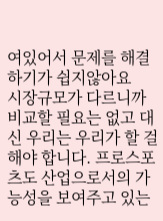여있어서 문제를 해결하기가 쉽지않아요
시장규모가 다르니까 비교할 필요는 없고 대신 우리는 우리가 할 걸 해야 합니다. 프로스포츠도 산업으로서의 가능성을 보여주고 있는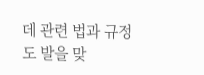데 관련 법과 규정도 발을 맞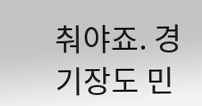춰야죠. 경기장도 민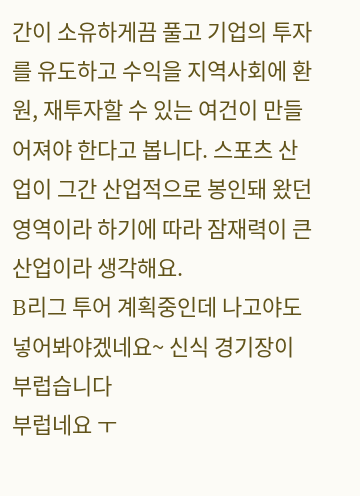간이 소유하게끔 풀고 기업의 투자를 유도하고 수익을 지역사회에 환원, 재투자할 수 있는 여건이 만들어져야 한다고 봅니다. 스포츠 산업이 그간 산업적으로 봉인돼 왔던 영역이라 하기에 따라 잠재력이 큰 산업이라 생각해요.
B리그 투어 계획중인데 나고야도 넣어봐야겠네요~ 신식 경기장이 부럽습니다
부럽네요 ㅜ